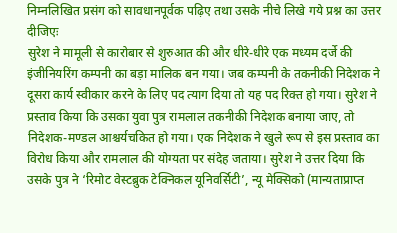निम्नलिखित प्रसंग को सावधानपूर्वक पढ़िए तथा उसके नीचे लिखे गये प्रश्न का उत्तर दीजिएः
सुरेश ने मामूली से कारोबार से शुरुआत की और धीरे-धीरे एक मध्यम दर्जे की इंजीनियरिंग कम्पनी का बड़ा मालिक बन गया। जब कम्पनी के तकनीकी निदेशक ने दूसरा कार्य स्वीकार करने के लिए पद त्याग दिया तो यह पद रिक्त हो गया। सुरेश ने प्रस्ताव किया कि उसका युवा पुत्र रामलाल तकनीकी निदेशक बनाया जाए, तो निदेशक-मण्डल आश्चर्यचकित हो गया। एक निदेशक ने खुले रूप से इस प्रस्ताव का विरोध किया और रामलाल की योग्यता पर संदेह जताया। सुरेश ने उत्तर दिया कि उसके पुत्र ने ‘रिमोट वेस्टब्रुक टेक्निकल यूनिवर्सिटी’, न्यू मेक्सिको (मान्यताप्राप्त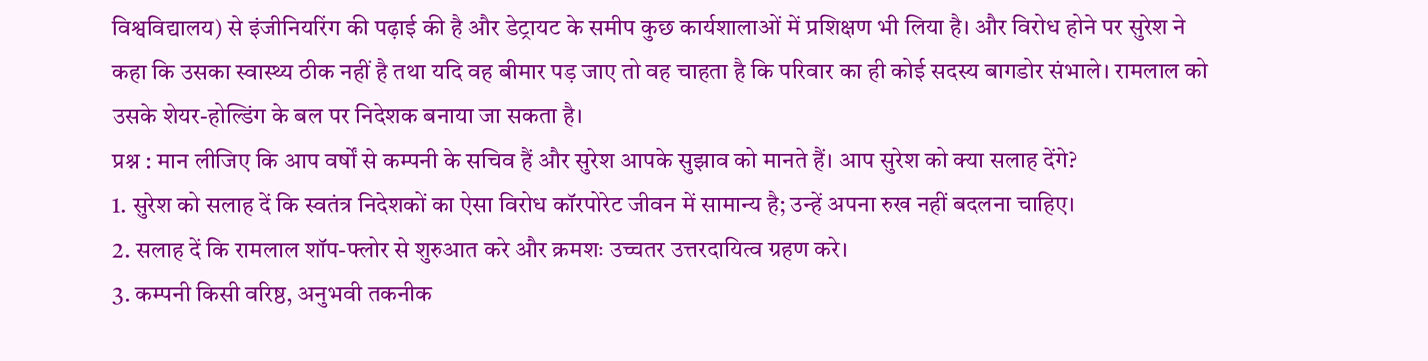विश्वविद्यालय) से इंजीनियरिंग की पढ़ाई की है और डेट्रायट के समीप कुछ कार्यशालाओं में प्रशिक्षण भी लिया है। और विरोध होने पर सुरेश ने कहा कि उसका स्वास्थ्य ठीक नहीं है तथा यदि वह बीमार पड़ जाए तो वह चाहता है कि परिवार का ही कोई सदस्य बागडोर संभाले। रामलाल को उसके शेयर-होल्डिंग के बल पर निदेशक बनाया जा सकता है।
प्रश्न : मान लीजिए कि आप वर्षों से कम्पनी के सचिव हैं और सुरेश आपके सुझाव को मानते हैं। आप सुरेश को क्या सलाह देंगे?
1. सुरेश को सलाह दें कि स्वतंत्र निदेशकों का ऐसा विरोध कॉरपोरेट जीवन में सामान्य है; उन्हें अपना रुख नहीं बदलना चाहिए।
2. सलाह दें कि रामलाल शॉप-फ्लोर से शुरुआत करे और क्रमशः उच्चतर उत्तरदायित्व ग्रहण करे।
3. कम्पनी किसी वरिष्ठ, अनुभवी तकनीक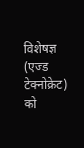विशेषज्ञ (एज्ड टेक्नोक्रेट) को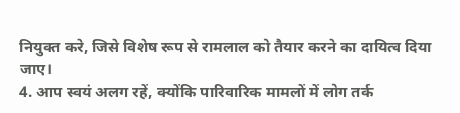नियुक्त करे, जिसे विशेष रूप से रामलाल को तैयार करने का दायित्व दिया जाए।
4. आप स्वयं अलग रहें, क्योंकि पारिवारिक मामलों में लोग तर्क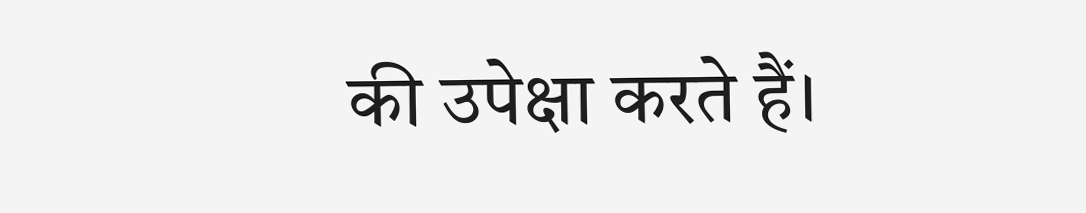की उपेक्षा करते हैं।